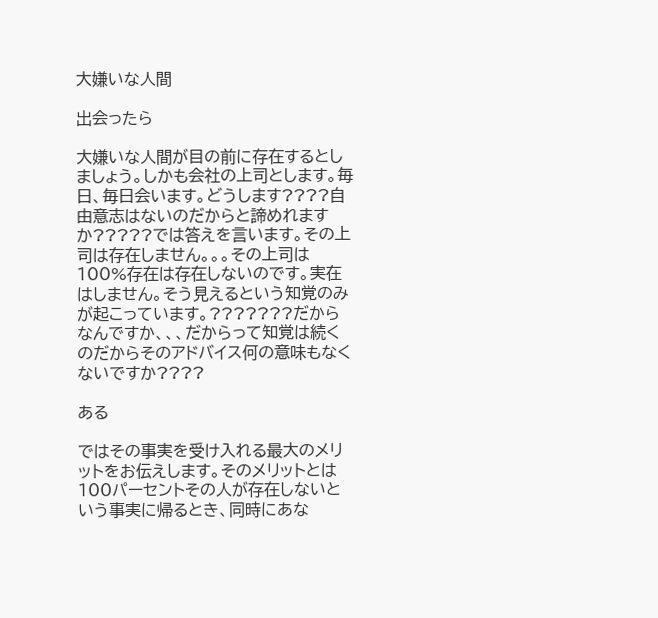大嫌いな人間

出会ったら

大嫌いな人間が目の前に存在するとしましょう。しかも会社の上司とします。毎日、毎日会います。どうします????自由意志はないのだからと諦めれますか?????では答えを言います。その上司は存在しません。。。その上司は100%存在は存在しないのです。実在はしません。そう見えるという知覚のみが起こっています。???????だからなんですか、、、だからって知覚は続くのだからそのアドバイス何の意味もなくないですか????

ある

ではその事実を受け入れる最大のメリットをお伝えします。そのメリットとは100パーセントその人が存在しないという事実に帰るとき、同時にあな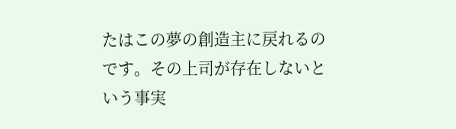たはこの夢の創造主に戻れるのです。その上司が存在しないという事実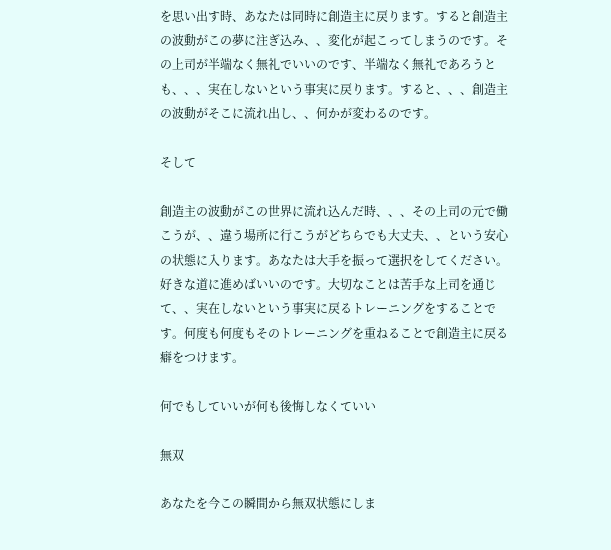を思い出す時、あなたは同時に創造主に戻ります。すると創造主の波動がこの夢に注ぎ込み、、変化が起こってしまうのです。その上司が半端なく無礼でいいのです、半端なく無礼であろうとも、、、実在しないという事実に戻ります。すると、、、創造主の波動がそこに流れ出し、、何かが変わるのです。

そして

創造主の波動がこの世界に流れ込んだ時、、、その上司の元で働こうが、、違う場所に行こうがどちらでも大丈夫、、という安心の状態に入ります。あなたは大手を振って選択をしてください。好きな道に進めばいいのです。大切なことは苦手な上司を通じて、、実在しないという事実に戻るトレーニングをすることです。何度も何度もそのトレーニングを重ねることで創造主に戻る癖をつけます。

何でもしていいが何も後悔しなくていい

無双

あなたを今この瞬間から無双状態にしま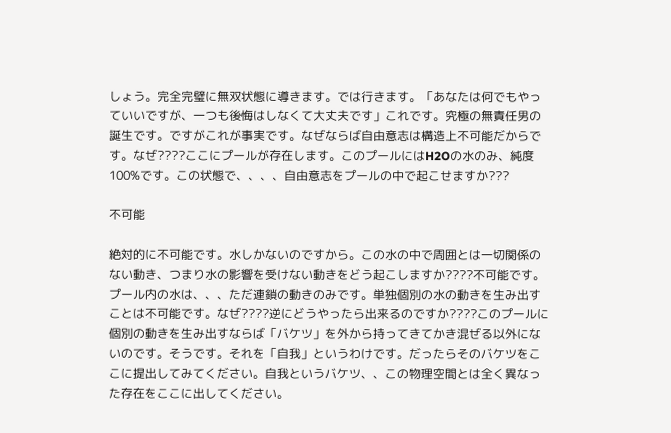しょう。完全完璧に無双状態に導きます。では行きます。「あなたは何でもやっていいですが、一つも後悔はしなくて大丈夫です」これです。究極の無責任男の誕生です。ですがこれが事実です。なぜならば自由意志は構造上不可能だからです。なぜ????ここにプールが存在します。このプールにはH2Oの水のみ、純度100%です。この状態で、、、、自由意志をプールの中で起こせますか???

不可能

絶対的に不可能です。水しかないのですから。この水の中で周囲とは一切関係のない動き、つまり水の影響を受けない動きをどう起こしますか????不可能です。プール内の水は、、、ただ連鎖の動きのみです。単独個別の水の動きを生み出すことは不可能です。なぜ????逆にどうやったら出来るのですか????このプールに個別の動きを生み出すならば「バケツ」を外から持ってきてかき混ぜる以外にないのです。そうです。それを「自我」というわけです。だったらそのバケツをここに提出してみてください。自我というバケツ、、この物理空間とは全く異なった存在をここに出してください。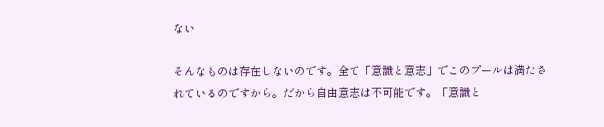ない

そんなものは存在しないのです。全て「意識と意志」でこのプールは満たされているのですから。だから自由意志は不可能です。「意識と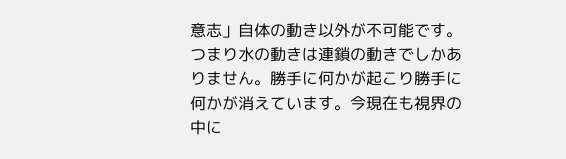意志」自体の動き以外が不可能です。つまり水の動きは連鎖の動きでしかありません。勝手に何かが起こり勝手に何かが消えています。今現在も視界の中に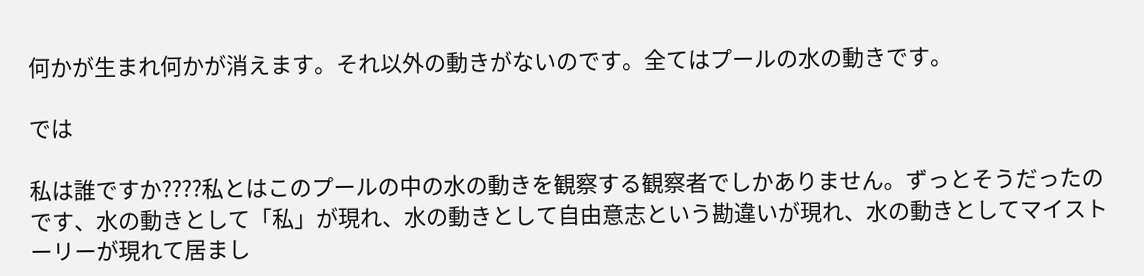何かが生まれ何かが消えます。それ以外の動きがないのです。全てはプールの水の動きです。

では

私は誰ですか????私とはこのプールの中の水の動きを観察する観察者でしかありません。ずっとそうだったのです、水の動きとして「私」が現れ、水の動きとして自由意志という勘違いが現れ、水の動きとしてマイストーリーが現れて居まし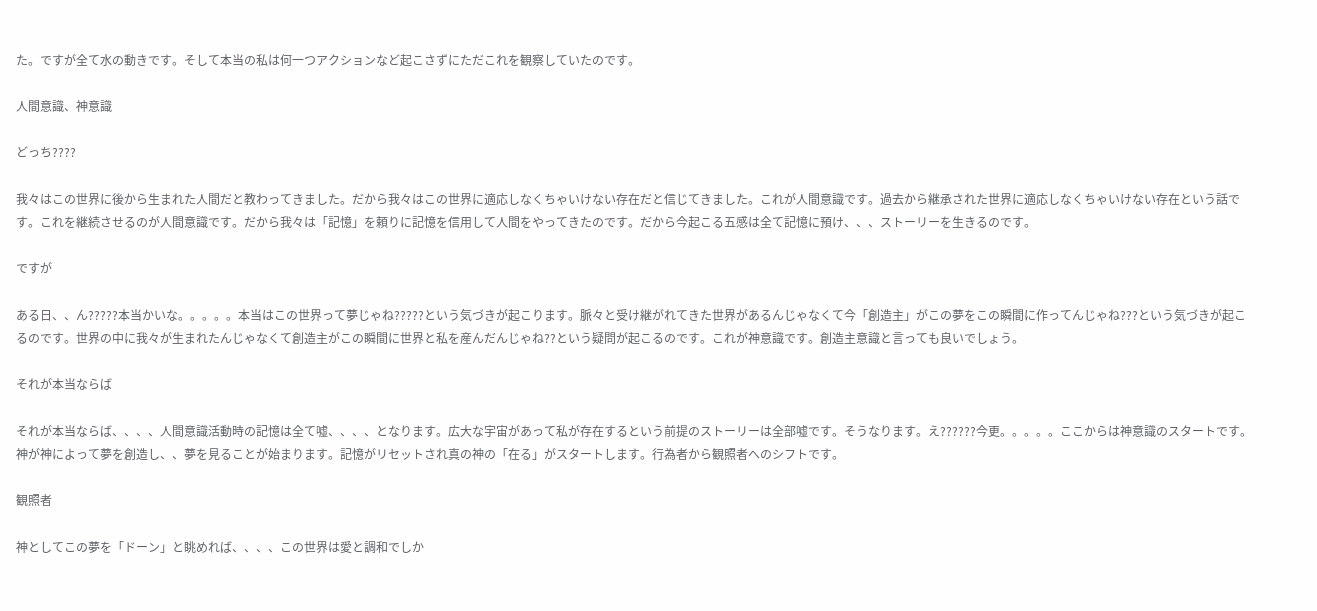た。ですが全て水の動きです。そして本当の私は何一つアクションなど起こさずにただこれを観察していたのです。

人間意識、神意識

どっち????

我々はこの世界に後から生まれた人間だと教わってきました。だから我々はこの世界に適応しなくちゃいけない存在だと信じてきました。これが人間意識です。過去から継承された世界に適応しなくちゃいけない存在という話です。これを継続させるのが人間意識です。だから我々は「記憶」を頼りに記憶を信用して人間をやってきたのです。だから今起こる五感は全て記憶に預け、、、ストーリーを生きるのです。

ですが

ある日、、ん?????本当かいな。。。。。本当はこの世界って夢じゃね?????という気づきが起こります。脈々と受け継がれてきた世界があるんじゃなくて今「創造主」がこの夢をこの瞬間に作ってんじゃね???という気づきが起こるのです。世界の中に我々が生まれたんじゃなくて創造主がこの瞬間に世界と私を産んだんじゃね??という疑問が起こるのです。これが神意識です。創造主意識と言っても良いでしょう。

それが本当ならば

それが本当ならば、、、、人間意識活動時の記憶は全て嘘、、、、となります。広大な宇宙があって私が存在するという前提のストーリーは全部嘘です。そうなります。え??????今更。。。。。ここからは神意識のスタートです。神が神によって夢を創造し、、夢を見ることが始まります。記憶がリセットされ真の神の「在る」がスタートします。行為者から観照者へのシフトです。

観照者

神としてこの夢を「ドーン」と眺めれば、、、、この世界は愛と調和でしか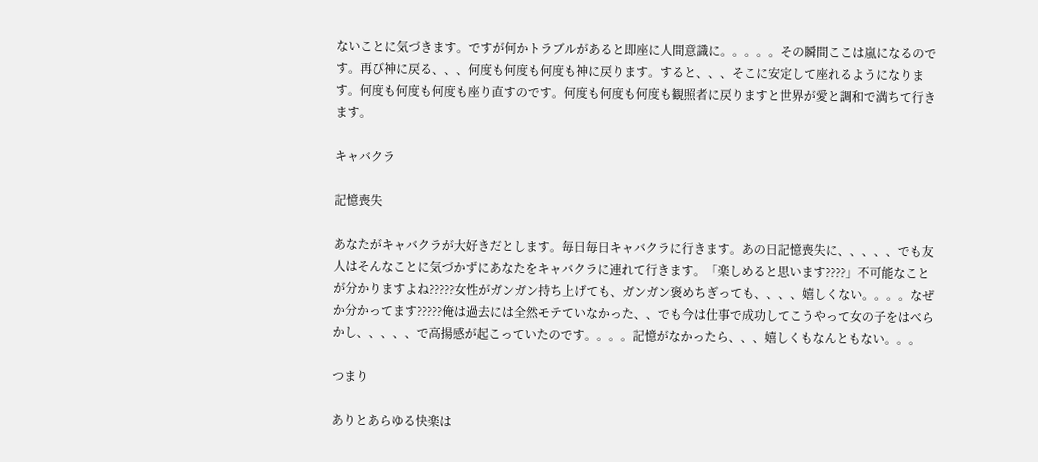ないことに気づきます。ですが何かトラブルがあると即座に人間意識に。。。。。その瞬間ここは嵐になるのです。再び神に戻る、、、何度も何度も何度も神に戻ります。すると、、、そこに安定して座れるようになります。何度も何度も何度も座り直すのです。何度も何度も何度も観照者に戻りますと世界が愛と調和で満ちて行きます。

キャバクラ

記憶喪失

あなたがキャバクラが大好きだとします。毎日毎日キャバクラに行きます。あの日記憶喪失に、、、、、でも友人はそんなことに気づかずにあなたをキャバクラに連れて行きます。「楽しめると思います????」不可能なことが分かりますよね?????女性がガンガン持ち上げても、ガンガン褒めちぎっても、、、、嬉しくない。。。。なぜか分かってます?????俺は過去には全然モテていなかった、、でも今は仕事で成功してこうやって女の子をはべらかし、、、、、で高揚感が起こっていたのです。。。。記憶がなかったら、、、嬉しくもなんともない。。。

つまり

ありとあらゆる快楽は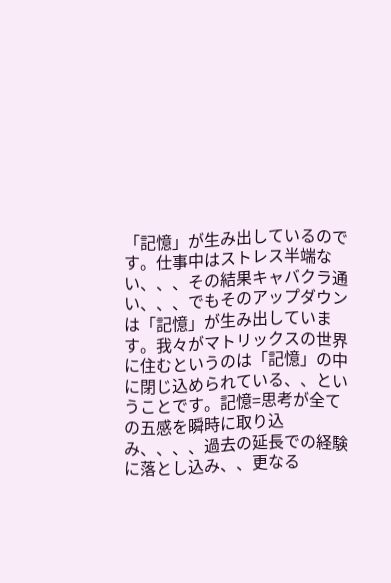「記憶」が生み出しているのです。仕事中はストレス半端ない、、、その結果キャバクラ通い、、、でもそのアップダウンは「記憶」が生み出しています。我々がマトリックスの世界に住むというのは「記憶」の中に閉じ込められている、、ということです。記憶=思考が全ての五感を瞬時に取り込み、、、、過去の延長での経験に落とし込み、、更なる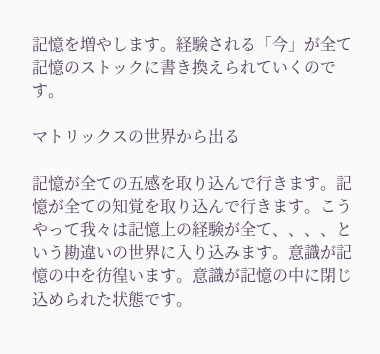記憶を増やします。経験される「今」が全て記憶のストックに書き換えられていくのです。

マトリックスの世界から出る

記憶が全ての五感を取り込んで行きます。記憶が全ての知覚を取り込んで行きます。こうやって我々は記憶上の経験が全て、、、、という勘違いの世界に入り込みます。意識が記憶の中を彷徨います。意識が記憶の中に閉じ込められた状態です。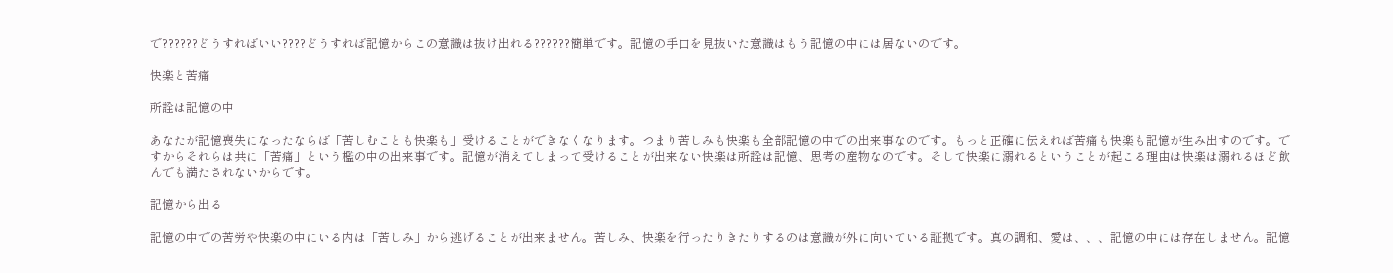で??????どうすればいい????どうすれば記憶からこの意識は抜け出れる??????簡単です。記憶の手口を見抜いた意識はもう記憶の中には居ないのです。

快楽と苦痛

所詮は記憶の中

あなたが記憶喪失になったならば「苦しむことも快楽も」受けることができなくなります。つまり苦しみも快楽も全部記憶の中での出来事なのです。もっと正確に伝えれば苦痛も快楽も記憶が生み出すのです。ですからそれらは共に「苦痛」という檻の中の出来事です。記憶が消えてしまって受けることが出来ない快楽は所詮は記憶、思考の産物なのです。そして快楽に溺れるということが起こる理由は快楽は溺れるほど飲んでも満たされないからです。

記憶から出る

記憶の中での苦労や快楽の中にいる内は「苦しみ」から逃げることが出来ません。苦しみ、快楽を行ったりきたりするのは意識が外に向いている証拠です。真の調和、愛は、、、記憶の中には存在しません。記憶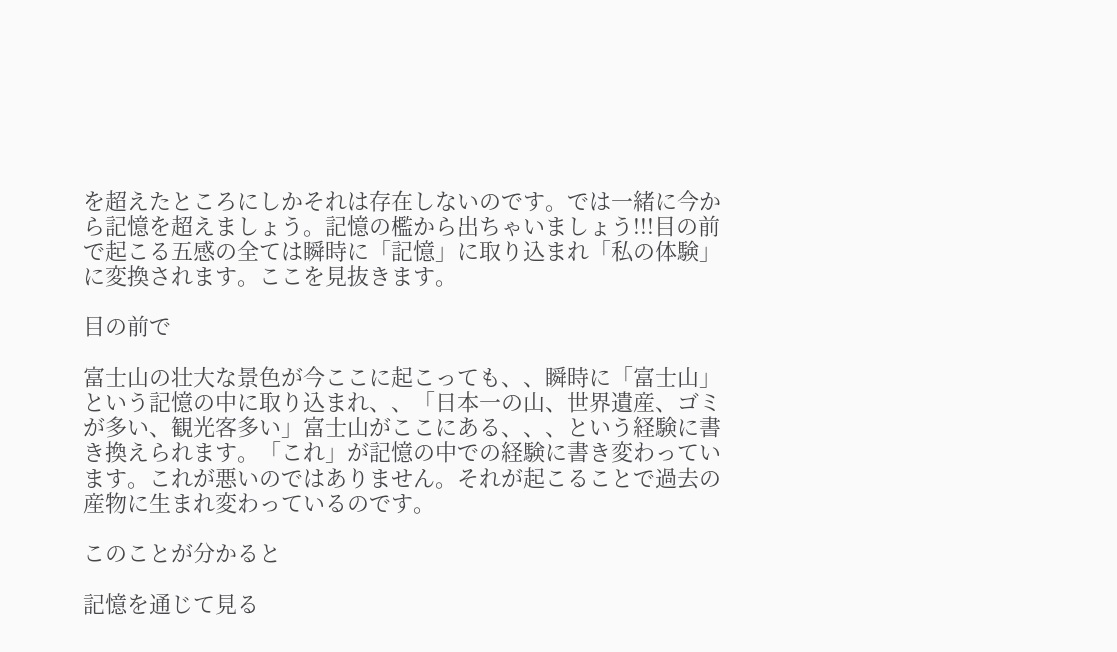を超えたところにしかそれは存在しないのです。では一緒に今から記憶を超えましょう。記憶の檻から出ちゃいましょう!!!目の前で起こる五感の全ては瞬時に「記憶」に取り込まれ「私の体験」に変換されます。ここを見抜きます。

目の前で

富士山の壮大な景色が今ここに起こっても、、瞬時に「富士山」という記憶の中に取り込まれ、、「日本一の山、世界遺産、ゴミが多い、観光客多い」富士山がここにある、、、という経験に書き換えられます。「これ」が記憶の中での経験に書き変わっています。これが悪いのではありません。それが起こることで過去の産物に生まれ変わっているのです。

このことが分かると

記憶を通じて見る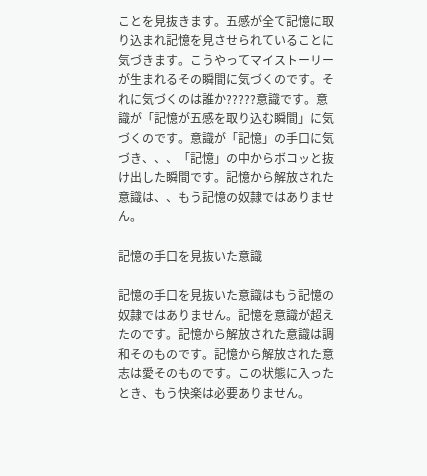ことを見抜きます。五感が全て記憶に取り込まれ記憶を見させられていることに気づきます。こうやってマイストーリーが生まれるその瞬間に気づくのです。それに気づくのは誰か?????意識です。意識が「記憶が五感を取り込む瞬間」に気づくのです。意識が「記憶」の手口に気づき、、、「記憶」の中からボコッと抜け出した瞬間です。記憶から解放された意識は、、もう記憶の奴隷ではありません。

記憶の手口を見抜いた意識

記憶の手口を見抜いた意識はもう記憶の奴隷ではありません。記憶を意識が超えたのです。記憶から解放された意識は調和そのものです。記憶から解放された意志は愛そのものです。この状態に入ったとき、もう快楽は必要ありません。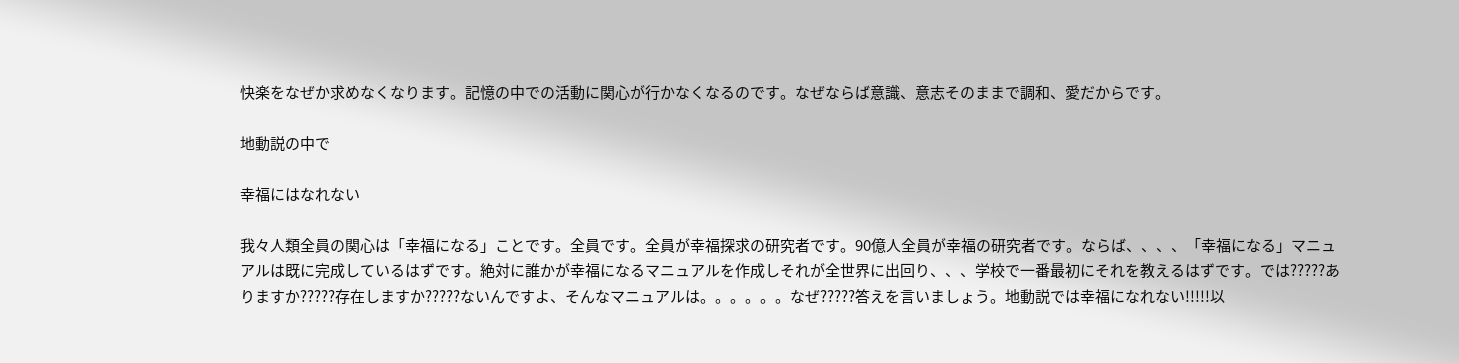快楽をなぜか求めなくなります。記憶の中での活動に関心が行かなくなるのです。なぜならば意識、意志そのままで調和、愛だからです。

地動説の中で

幸福にはなれない

我々人類全員の関心は「幸福になる」ことです。全員です。全員が幸福探求の研究者です。90億人全員が幸福の研究者です。ならば、、、、「幸福になる」マニュアルは既に完成しているはずです。絶対に誰かが幸福になるマニュアルを作成しそれが全世界に出回り、、、学校で一番最初にそれを教えるはずです。では?????ありますか?????存在しますか?????ないんですよ、そんなマニュアルは。。。。。。なぜ?????答えを言いましょう。地動説では幸福になれない!!!!!以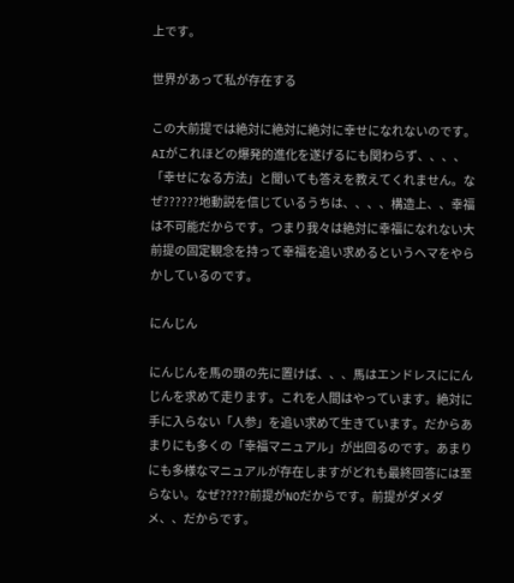上です。

世界があって私が存在する

この大前提では絶対に絶対に絶対に幸せになれないのです。AIがこれほどの爆発的進化を遂げるにも関わらず、、、、「幸せになる方法」と聞いても答えを教えてくれません。なぜ??????地動説を信じているうちは、、、、構造上、、幸福は不可能だからです。つまり我々は絶対に幸福になれない大前提の固定観念を持って幸福を追い求めるというヘマをやらかしているのです。

にんじん

にんじんを馬の頭の先に置けば、、、馬はエンドレスににんじんを求めて走ります。これを人間はやっています。絶対に手に入らない「人参」を追い求めて生きています。だからあまりにも多くの「幸福マニュアル」が出回るのです。あまりにも多様なマニュアルが存在しますがどれも最終回答には至らない。なぜ?????前提がNOだからです。前提がダメダメ、、だからです。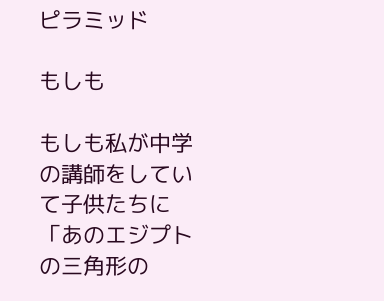ピラミッド

もしも

もしも私が中学の講師をしていて子供たちに「あのエジプトの三角形の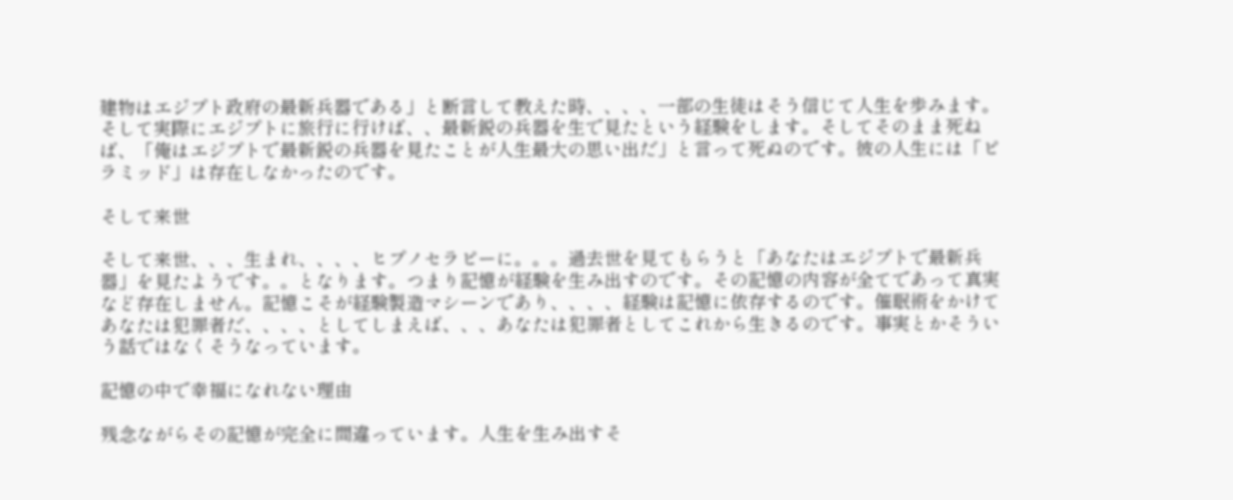建物はエジプト政府の最新兵器である」と断言して教えた時、、、、一部の生徒はそう信じて人生を歩みます。そして実際にエジプトに旅行に行けば、、最新鋭の兵器を生で見たという経験をします。そしてそのまま死ねば、「俺はエジプトで最新鋭の兵器を見たことが人生最大の思い出だ」と言って死ぬのです。彼の人生には「ピラミッド」は存在しなかったのです。

そして来世

そして来世、、、生まれ、、、、ヒプノセラピーに。。。過去世を見てもらうと「あなたはエジプトで最新兵器」を見たようです。。となります。つまり記憶が経験を生み出すのです。その記憶の内容が全てであって真実など存在しません。記憶こそが経験製造マシーンであり、、、、経験は記憶に依存するのです。催眠術をかけてあなたは犯罪者だ、、、、としてしまえば、、、あなたは犯罪者としてこれから生きるのです。事実とかそういう話ではなくそうなっています。

記憶の中で幸福になれない理由

残念ながらその記憶が完全に間違っています。人生を生み出すそ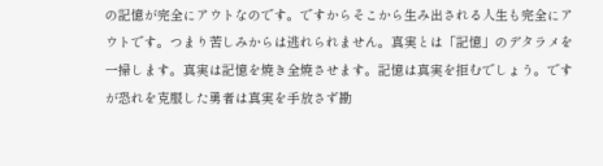の記憶が完全にアウトなのです。ですからそこから生み出される人生も完全にアウトです。つまり苦しみからは逃れられません。真実とは「記憶」のデタラメを一掃します。真実は記憶を焼き全焼させます。記憶は真実を拒むでしょう。ですが恐れを克服した勇者は真実を手放さず勘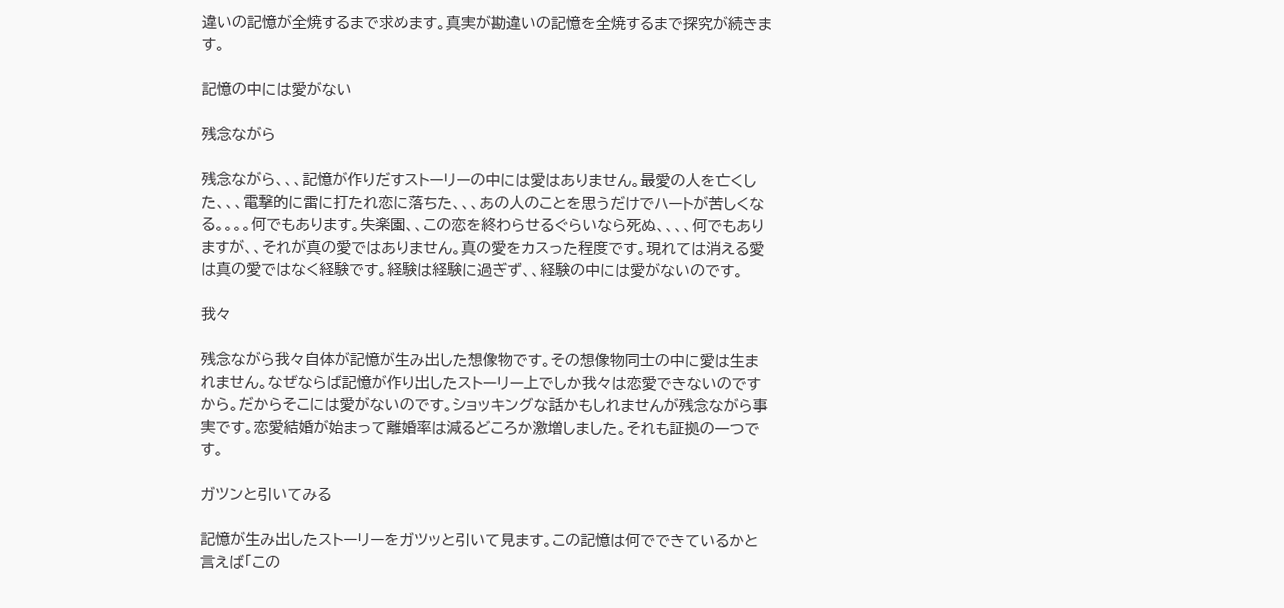違いの記憶が全焼するまで求めます。真実が勘違いの記憶を全焼するまで探究が続きます。

記憶の中には愛がない

残念ながら

残念ながら、、、記憶が作りだすストーリーの中には愛はありません。最愛の人を亡くした、、、電撃的に雷に打たれ恋に落ちた、、、あの人のことを思うだけでハートが苦しくなる。。。。何でもあります。失楽園、、この恋を終わらせるぐらいなら死ぬ、、、、何でもありますが、、それが真の愛ではありません。真の愛をカスった程度です。現れては消える愛は真の愛ではなく経験です。経験は経験に過ぎず、、経験の中には愛がないのです。

我々

残念ながら我々自体が記憶が生み出した想像物です。その想像物同士の中に愛は生まれません。なぜならば記憶が作り出したストーリー上でしか我々は恋愛できないのですから。だからそこには愛がないのです。ショッキングな話かもしれませんが残念ながら事実です。恋愛結婚が始まって離婚率は減るどころか激増しました。それも証拠の一つです。

ガツンと引いてみる

記憶が生み出したストーリーをガツッと引いて見ます。この記憶は何でできているかと言えば「この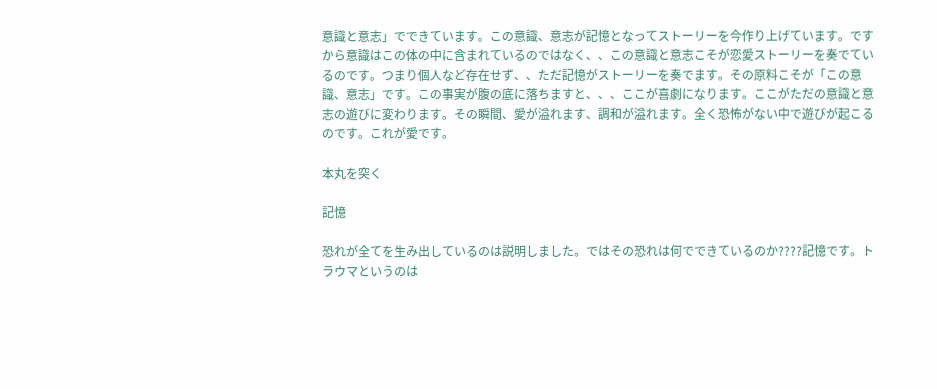意識と意志」でできています。この意識、意志が記憶となってストーリーを今作り上げています。ですから意識はこの体の中に含まれているのではなく、、この意識と意志こそが恋愛ストーリーを奏でているのです。つまり個人など存在せず、、ただ記憶がストーリーを奏でます。その原料こそが「この意識、意志」です。この事実が腹の底に落ちますと、、、ここが喜劇になります。ここがただの意識と意志の遊びに変わります。その瞬間、愛が溢れます、調和が溢れます。全く恐怖がない中で遊びが起こるのです。これが愛です。

本丸を突く

記憶

恐れが全てを生み出しているのは説明しました。ではその恐れは何でできているのか????記憶です。トラウマというのは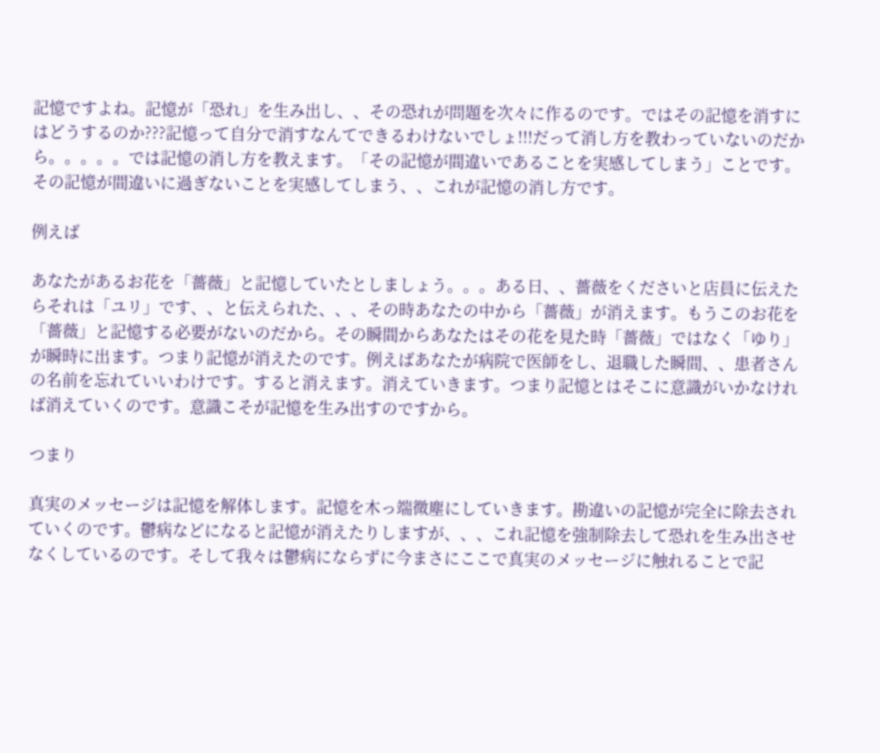記憶ですよね。記憶が「恐れ」を生み出し、、その恐れが問題を次々に作るのです。ではその記憶を消すにはどうするのか???記憶って自分で消すなんてできるわけないでしょ!!!だって消し方を教わっていないのだから。。。。。では記憶の消し方を教えます。「その記憶が間違いであることを実感してしまう」ことです。その記憶が間違いに過ぎないことを実感してしまう、、これが記憶の消し方です。

例えば

あなたがあるお花を「薔薇」と記憶していたとしましょう。。。ある日、、薔薇をくださいと店員に伝えたらそれは「ユリ」です、、と伝えられた、、、その時あなたの中から「薔薇」が消えます。もうこのお花を「薔薇」と記憶する必要がないのだから。その瞬間からあなたはその花を見た時「薔薇」ではなく「ゆり」が瞬時に出ます。つまり記憶が消えたのです。例えばあなたが病院で医師をし、退職した瞬間、、患者さんの名前を忘れていいわけです。すると消えます。消えていきます。つまり記憶とはそこに意識がいかなければ消えていくのです。意識こそが記憶を生み出すのですから。

つまり

真実のメッセージは記憶を解体します。記憶を木っ端微塵にしていきます。勘違いの記憶が完全に除去されていくのです。鬱病などになると記憶が消えたりしますが、、、これ記憶を強制除去して恐れを生み出させなくしているのです。そして我々は鬱病にならずに今まさにここで真実のメッセージに触れることで記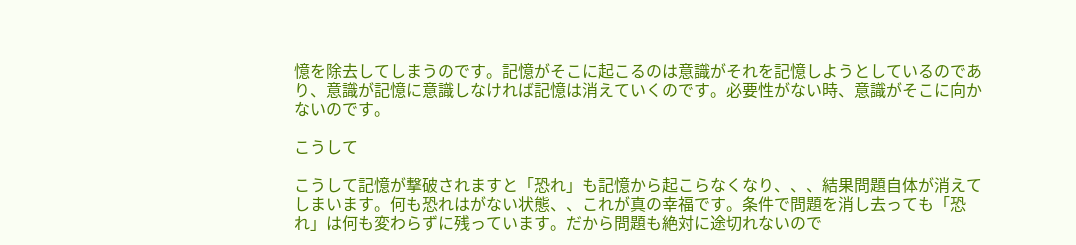憶を除去してしまうのです。記憶がそこに起こるのは意識がそれを記憶しようとしているのであり、意識が記憶に意識しなければ記憶は消えていくのです。必要性がない時、意識がそこに向かないのです。

こうして

こうして記憶が撃破されますと「恐れ」も記憶から起こらなくなり、、、結果問題自体が消えてしまいます。何も恐れはがない状態、、これが真の幸福です。条件で問題を消し去っても「恐れ」は何も変わらずに残っています。だから問題も絶対に途切れないので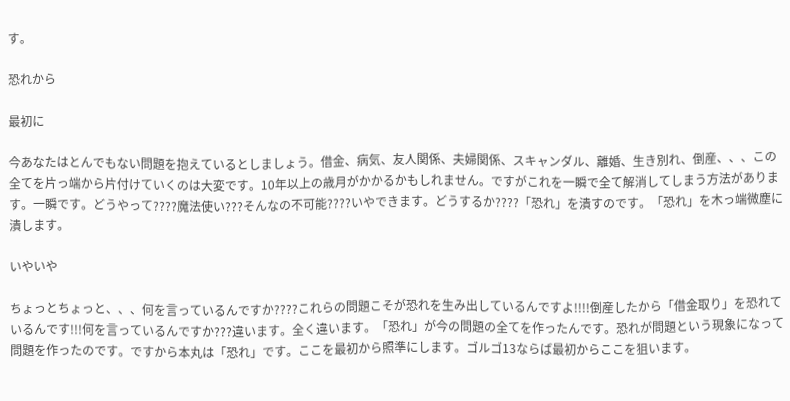す。

恐れから

最初に

今あなたはとんでもない問題を抱えているとしましょう。借金、病気、友人関係、夫婦関係、スキャンダル、離婚、生き別れ、倒産、、、この全てを片っ端から片付けていくのは大変です。10年以上の歳月がかかるかもしれません。ですがこれを一瞬で全て解消してしまう方法があります。一瞬です。どうやって????魔法使い???そんなの不可能????いやできます。どうするか????「恐れ」を潰すのです。「恐れ」を木っ端微塵に潰します。

いやいや

ちょっとちょっと、、、何を言っているんですか????これらの問題こそが恐れを生み出しているんですよ!!!!倒産したから「借金取り」を恐れているんです!!!何を言っているんですか???違います。全く違います。「恐れ」が今の問題の全てを作ったんです。恐れが問題という現象になって問題を作ったのです。ですから本丸は「恐れ」です。ここを最初から照準にします。ゴルゴ13ならば最初からここを狙います。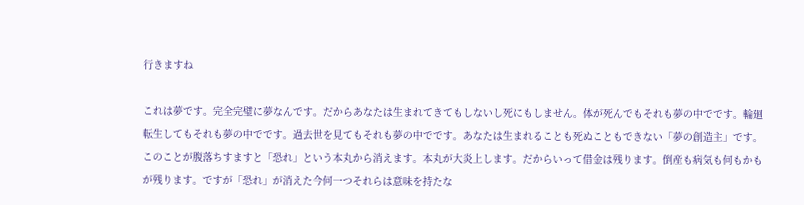行きますね

これは夢です。完全完璧に夢なんです。だからあなたは生まれてきてもしないし死にもしません。体が死んでもそれも夢の中でです。輪廻転生してもそれも夢の中でです。過去世を見てもそれも夢の中でです。あなたは生まれることも死ぬこともできない「夢の創造主」です。このことが腹落ちすますと「恐れ」という本丸から消えます。本丸が大炎上します。だからいって借金は残ります。倒産も病気も何もかもが残ります。ですが「恐れ」が消えた今何一つそれらは意味を持たな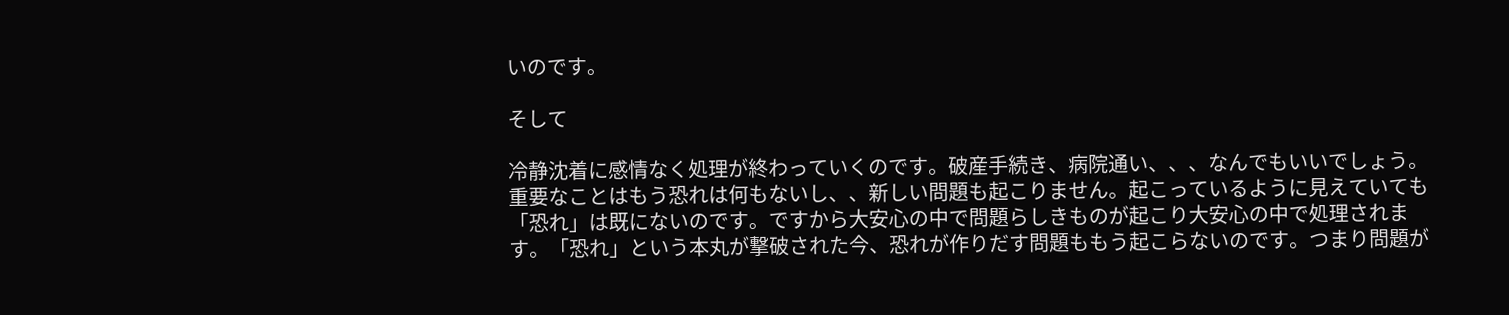いのです。

そして

冷静沈着に感情なく処理が終わっていくのです。破産手続き、病院通い、、、なんでもいいでしょう。重要なことはもう恐れは何もないし、、新しい問題も起こりません。起こっているように見えていても「恐れ」は既にないのです。ですから大安心の中で問題らしきものが起こり大安心の中で処理されます。「恐れ」という本丸が撃破された今、恐れが作りだす問題ももう起こらないのです。つまり問題が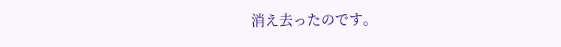消え去ったのです。